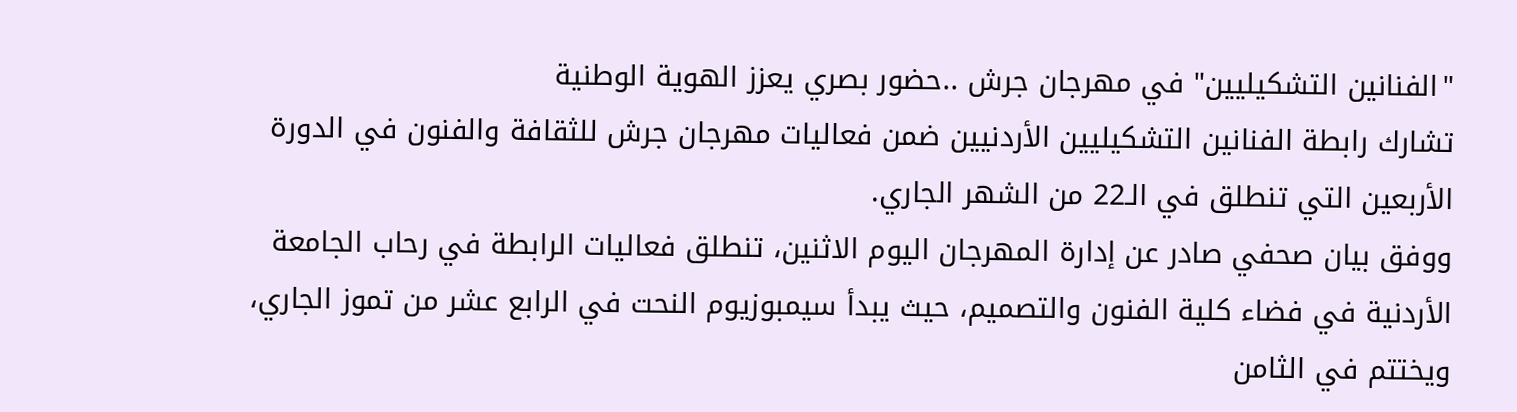"الفنانين التشكيليين" في مهرجان جرش ..حضور بصري يعزز الهوية الوطنية
تشارك رابطة الفنانين التشكيليين الأردنيين ضمن فعاليات مهرجان جرش للثقافة والفنون في الدورة الأربعين التي تنطلق في الـ22 من الشهر الجاري.
ووفق بيان صحفي صادر عن إدارة المهرجان اليوم الاثنين، تنطلق فعاليات الرابطة في رحاب الجامعة الأردنية في فضاء كلية الفنون والتصميم، حيث يبدأ سيمبوزيوم النحت في الرابع عشر من تموز الجاري، ويختتم في الثامن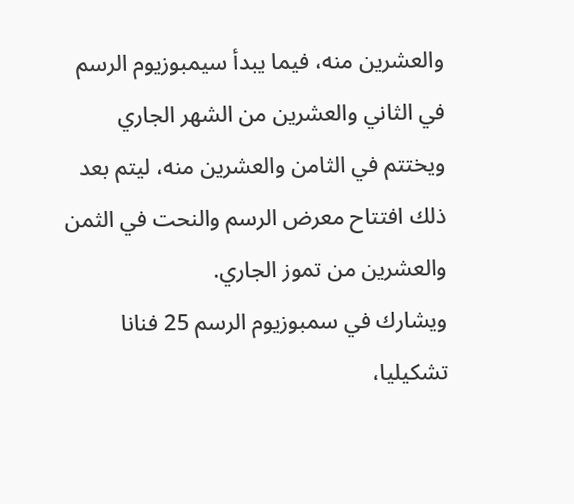والعشرين منه، فيما يبدأ سيمبوزيوم الرسم في الثاني والعشرين من الشهر الجاري ويختتم في الثامن والعشرين منه، ليتم بعد ذلك افتتاح معرض الرسم والنحت في الثمن والعشرين من تموز الجاري.
ويشارك في سمبوزيوم الرسم 25 فنانا تشكيليا،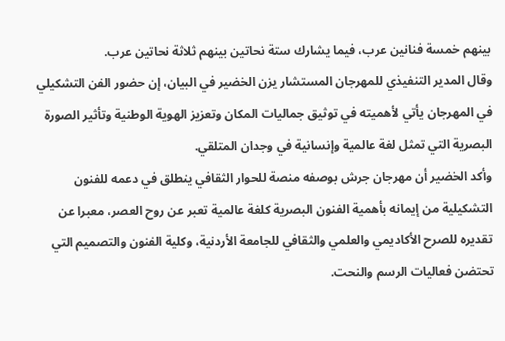بينهم خمسة فنانين عرب، فيما يشارك ستة نحاتين بينهم ثلاثة نحاتين عرب.
وقال المدير التنفيذي للمهرجان المستشار يزن الخضير في البيان، إن حضور الفن التشكيلي في المهرجان يأتي لأهميته في توثيق جماليات المكان وتعزيز الهوية الوطنية وتأثير الصورة البصرية التي تمثل لغة عالمية وإنسانية في وجدان المتلقي.
وأكد الخضير أن مهرجان جرش بوصفه منصة للحوار الثقافي ينطلق في دعمه للفنون التشكيلية من إيمانه بأهمية الفنون البصرية كلغة عالمية تعبر عن روح العصر، معبرا عن تقديره للصرح الأكاديمي والعلمي والثقافي للجامعة الأردنية، وكلية الفنون والتصميم التي تحتضن فعاليات الرسم والنحت.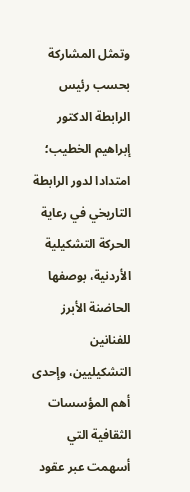وتمثل المشاركة بحسب رئيس الرابطة الدكتور إبراهيم الخطيب؛ امتدادا لدور الرابطة التاريخي في رعاية الحركة التشكيلية الأردنية، بوصفها الحاضنة الأبرز للفنانين التشكيليين، وإحدى أهم المؤسسات الثقافية التي أسهمت عبر عقود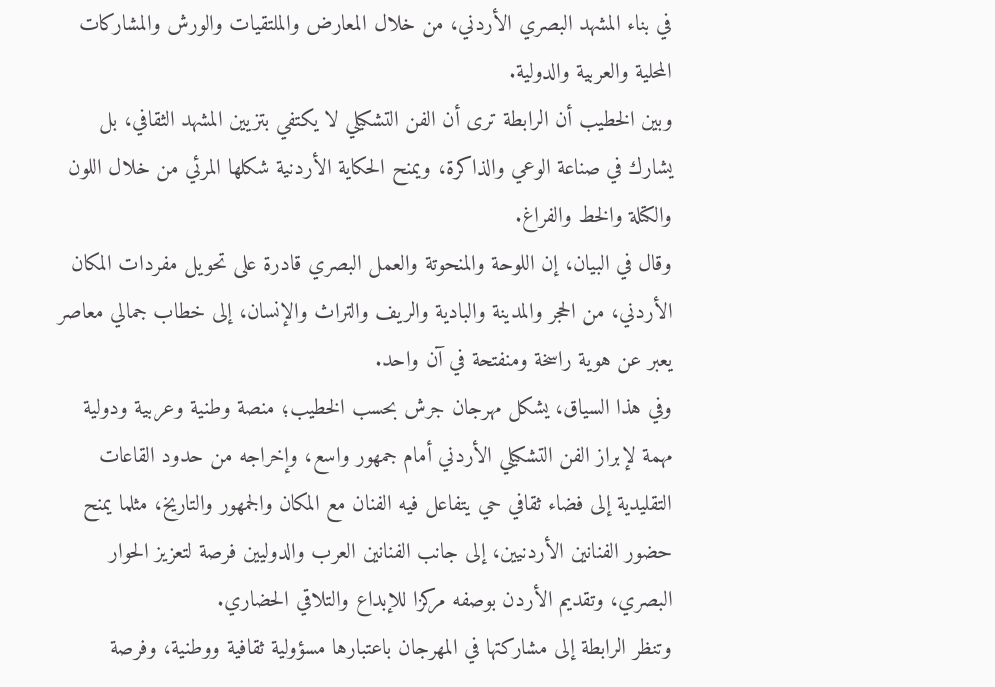في بناء المشهد البصري الأردني، من خلال المعارض والملتقيات والورش والمشاركات المحلية والعربية والدولية.
وبين الخطيب أن الرابطة ترى أن الفن التشكيلي لا يكتفي بتزيين المشهد الثقافي، بل يشارك في صناعة الوعي والذاكرة، ويمنح الحكاية الأردنية شكلها المرئي من خلال اللون والكتلة والخط والفراغ.
وقال في البيان، إن اللوحة والمنحوتة والعمل البصري قادرة على تحويل مفردات المكان الأردني، من الحجر والمدينة والبادية والريف والتراث والإنسان، إلى خطاب جمالي معاصر يعبر عن هوية راسخة ومنفتحة في آن واحد.
وفي هذا السياق، يشكل مهرجان جرش بحسب الخطيب؛ منصة وطنية وعربية ودولية مهمة لإبراز الفن التشكيلي الأردني أمام جمهور واسع، وإخراجه من حدود القاعات التقليدية إلى فضاء ثقافي حي يتفاعل فيه الفنان مع المكان والجمهور والتاريخ، مثلما يمنح حضور الفنانين الأردنيين، إلى جانب الفنانين العرب والدوليين فرصة لتعزيز الحوار البصري، وتقديم الأردن بوصفه مركزا للإبداع والتلاقي الحضاري.
وتنظر الرابطة إلى مشاركتها في المهرجان باعتبارها مسؤولية ثقافية ووطنية، وفرصة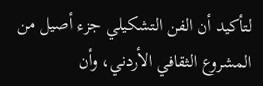لتأكيد أن الفن التشكيلي جزء أصيل من المشروع الثقافي الأردني، وأن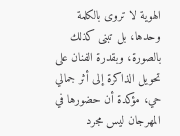الهوية لا تروى بالكلمة وحدها، بل تبنى كذلك بالصورة، وبقدرة الفنان على تحويل الذاكرة إلى أثر جمالي حي، مؤكدة أن حضورها في المهرجان ليس مجرد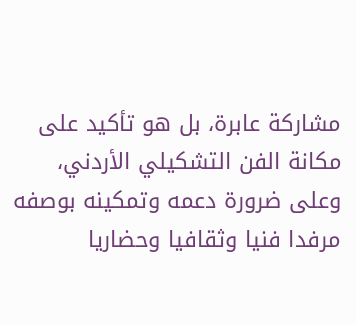مشاركة عابرة، بل هو تأكيد على مكانة الفن التشكيلي الأردني، وعلى ضرورة دعمه وتمكينه بوصفه مرفدا فنيا وثقافيا وحضاريا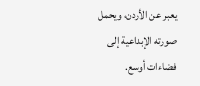يعبر عن الأردن، ويحمل صورته الإبداعية إلى فضاءات أوسع.